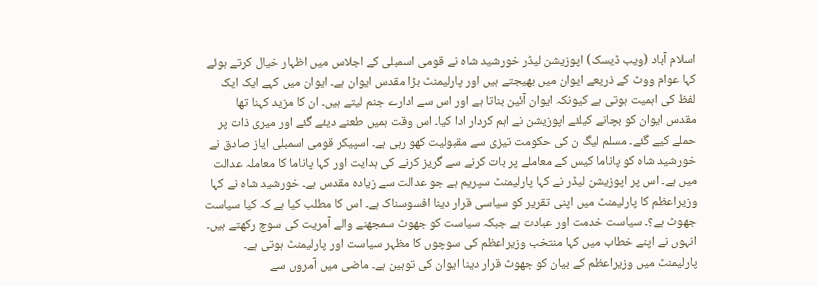اسلام آباد (ویب ڈیسک) اپوزیشن لیڈر خورشید شاہ نے قومی اسمبلی کے اجلاس میں اظہار خیال کرتے ہوئے کہا عوام ووٹ کے ذریعے ایوان میں بھیجتے ہیں اور پارلیمنٹ بڑا مقدس ایوان ہے۔ ایوان میں کہے ایک ایک لفظ کی اہمیت ہوتی ہے کیونکہ ایوان آئین بناتا ہے اور اس سے ادارے جنم لیتے ہیں۔ ان کا مزید کہنا تھا مقدس ایوان کو بچانے کیلئے اپوزیشن نے اہم کردار ادا کیا۔ اس وقت ہمیں طعنے دیئے گئے اور میری ذات پر حملے کیے گئے۔ مسلم لیگ ن کی حکومت تیزی سے مقبولیت کھو رہی ہے۔ اسپیکر قومی اسمبلی ایاز صادق نے خورشید شاہ کو پاناما کیس کے معاملے پر بات کرنے سے گریز کرنے کی ہدایت اور کہا پاناما کا معاملہ عدالت میں ہے۔ اس پر اپوزیشن لیڈر نے کہا پارلیمنٹ سپریم ہے جو عدالت سے زیادہ مقدس ہے۔ خورشید شاہ نے کہا وزیراعظم کا پارلیمنٹ میں اپنی تقریر کو سیاسی قرار دینا افسوسناک ہے۔ اس کا مطلب کیا ہے کہ کیا سیاست جھوٹ ہے؟۔ سیاست خدمت اور عبادت ہے جبکہ سیاست کو جھوٹ سمجھنے والے آمریت کی سوچ رکھتے ہیں۔ انہوں نے اپنے خطاب میں کہا منتخب وزیراعظم کی سوچوں کا مظہر سیاست اور پارلیمنٹ ہوتی ہے۔ پارلیمنٹ میں وزیراعظم کے بیان کو جھوٹ قرار دینا ایوان کی توہین ہے۔ ماضی میں آمروں سے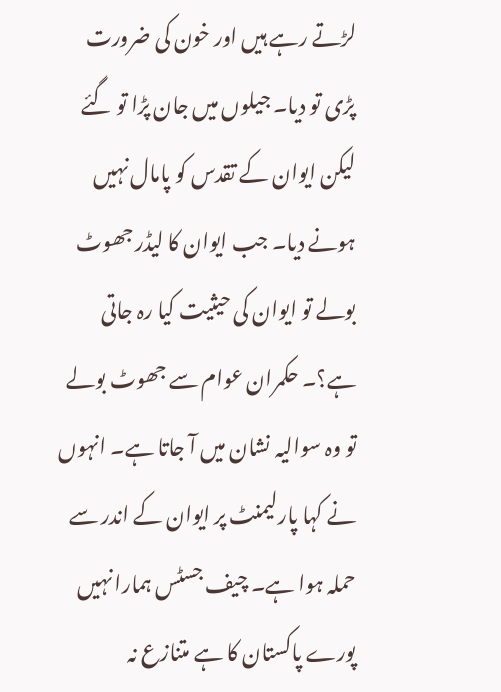لڑتے رہے ہیں اور خون کی ضرورت پڑی تو دیا۔ جیلوں میں جان پڑا تو گئے لیکن ایوان کے تقدس کو پامال نہیں ہونے دیا۔ جب ایوان کا لیڈر جھوٹ بولے تو ایوان کی حیثیت کیا رہ جاتی ہے؟۔ حکمران عوام سے جھوٹ بولے تو وہ سوالیہ نشان میں آ جاتا ہے۔ انہوں نے کہا پارلیمنٹ پر ایوان کے اندر سے حملہ ہوا ہے۔ چیف جسٹس ہمارا نہیں پورے پاکستان کا ہے متنازع نہ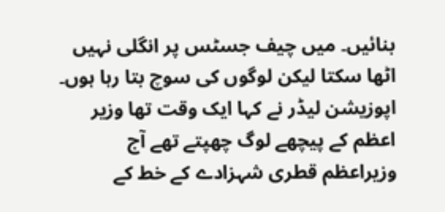بنائیں۔ میں چیف جسٹس پر انگلی نہیں اٹھا سکتا لیکن لوگوں کی سوچ بتا رہا ہوں۔ اپوزیشن لیڈر نے کہا ایک وقت تھا وزیر اعظم کے پیچھے لوگ چھپتے تھے آج وزیراعظم قطری شہزادے کے خط کے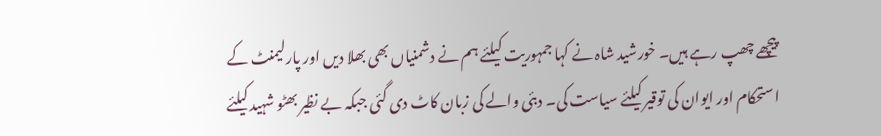پیچھے چھپ رہے ہیں۔ خورشید شاہ نے کہا جمہوریت کیلئے ہم نے دشمنیاں بھی بھلا دیں اور پارلیمنٹ کے استحکام اور ایوان کی توقیر کیلئے سیاست کی۔ دبئی والے کی زبان کاٹ دی گئی جبکہ بے نظیر بھٹو شہید کیلئے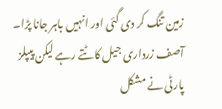زمین تنگ کر دی گئی اور انہیں باہر جانا پڑا۔ آصف زرداری جیل کاٹتے رہے لیکن پیپلز پارٹی نے مشکل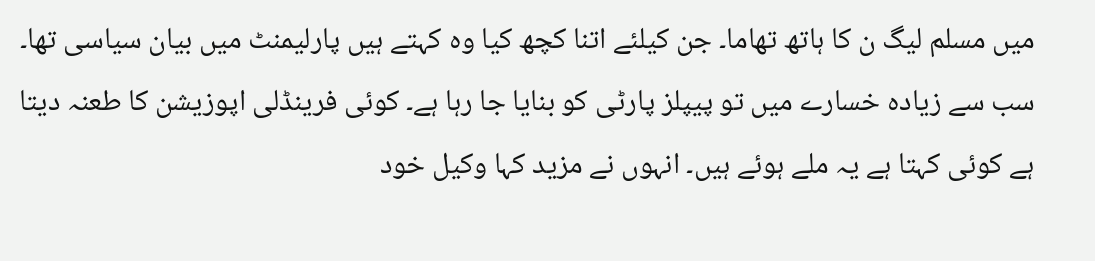میں مسلم لیگ ن کا ہاتھ تھاما۔ جن کیلئے اتنا کچھ کیا وہ کہتے ہیں پارلیمنٹ میں بیان سیاسی تھا۔ سب سے زیادہ خسارے میں تو پیپلز پارٹی کو بنایا جا رہا ہے۔ کوئی فرینڈلی اپوزیشن کا طعنہ دیتا ہے کوئی کہتا ہے یہ ملے ہوئے ہیں۔ انہوں نے مزید کہا وکیل خود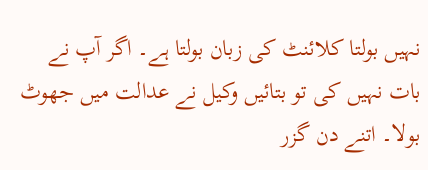نہیں بولتا کلائنٹ کی زبان بولتا ہے۔ اگر آپ نے بات نہیں کی تو بتائیں وکیل نے عدالت میں جھوٹ بولا۔ اتنے دن گزر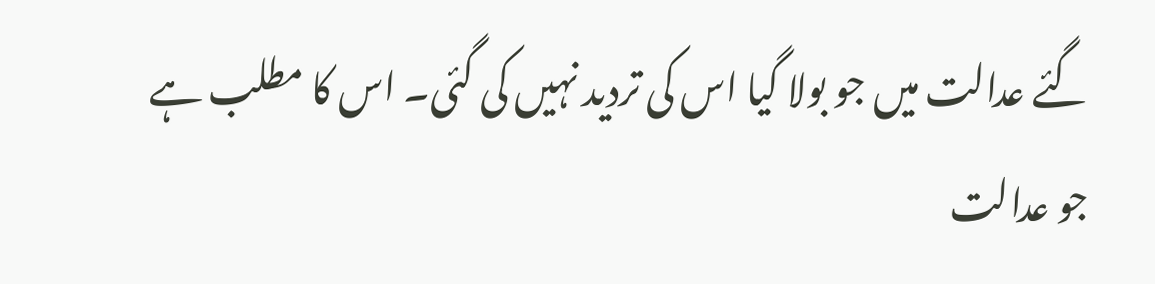گئے عدالت میں جو بولا گیا اس کی تردید نہیں کی گئی۔ اس کا مطلب ہے جو عدالت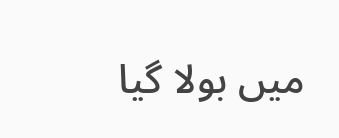میں بولا گیا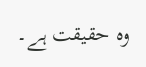وہ حقیقت ہے۔